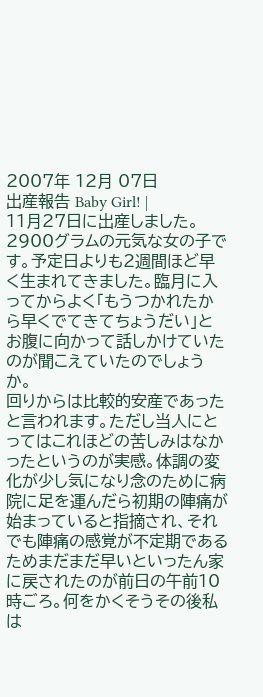2007年 12月 07日
出産報告 Baby Girl! |
11月27日に出産しました。2900グラムの元気な女の子です。予定日よりも2週間ほど早く生まれてきました。臨月に入ってからよく「もうつかれたから早くでてきてちょうだい」とお腹に向かって話しかけていたのが聞こえていたのでしょうか。
回りからは比較的安産であったと言われます。ただし当人にとってはこれほどの苦しみはなかったというのが実感。体調の変化が少し気になり念のために病院に足を運んだら初期の陣痛が始まっていると指摘され、それでも陣痛の感覚が不定期であるためまだまだ早いといったん家に戻されたのが前日の午前10時ごろ。何をかくそうその後私は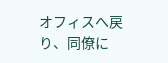オフィスへ戻り、同僚に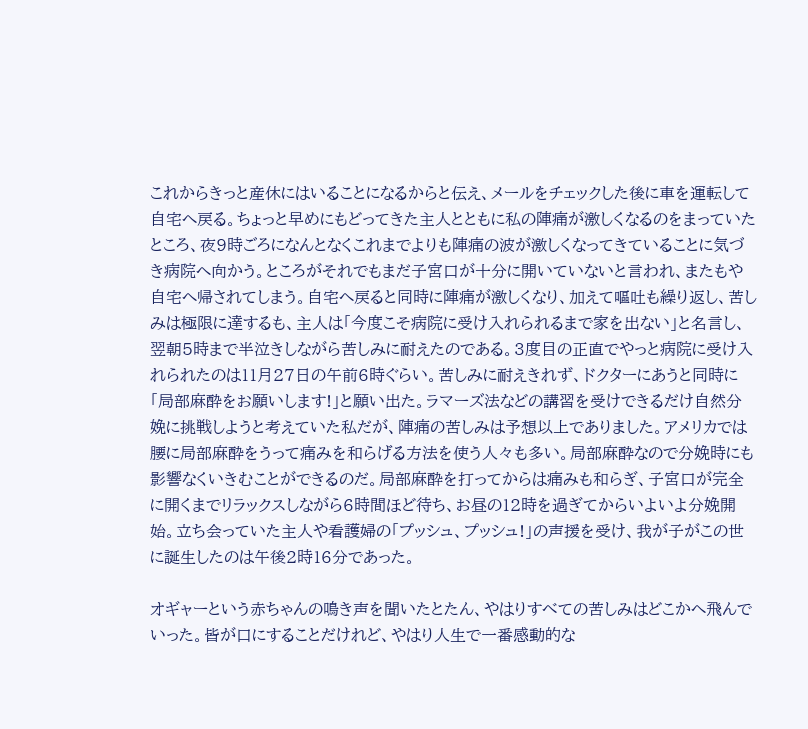これからきっと産休にはいることになるからと伝え、メールをチェックした後に車を運転して自宅へ戻る。ちょっと早めにもどってきた主人とともに私の陣痛が激しくなるのをまっていたところ、夜9時ごろになんとなくこれまでよりも陣痛の波が激しくなってきていることに気づき病院へ向かう。ところがそれでもまだ子宮口が十分に開いていないと言われ、またもや自宅へ帰されてしまう。自宅へ戻ると同時に陣痛が激しくなり、加えて嘔吐も繰り返し、苦しみは極限に達するも、主人は「今度こそ病院に受け入れられるまで家を出ない」と名言し、翌朝5時まで半泣きしながら苦しみに耐えたのである。3度目の正直でやっと病院に受け入れられたのは11月27日の午前6時ぐらい。苦しみに耐えきれず、ドクターにあうと同時に「局部麻酔をお願いします!」と願い出た。ラマーズ法などの講習を受けできるだけ自然分娩に挑戦しようと考えていた私だが、陣痛の苦しみは予想以上でありました。アメリカでは腰に局部麻酔をうって痛みを和らげる方法を使う人々も多い。局部麻酔なので分娩時にも影響なくいきむことができるのだ。局部麻酔を打ってからは痛みも和らぎ、子宮口が完全に開くまでリラックスしながら6時間ほど待ち、お昼の12時を過ぎてからいよいよ分娩開始。立ち会っていた主人や看護婦の「プッシュ、プッシュ!」の声援を受け、我が子がこの世に誕生したのは午後2時16分であった。

オギャーという赤ちゃんの鳴き声を聞いたとたん、やはりすべての苦しみはどこかへ飛んでいった。皆が口にすることだけれど、やはり人生で一番感動的な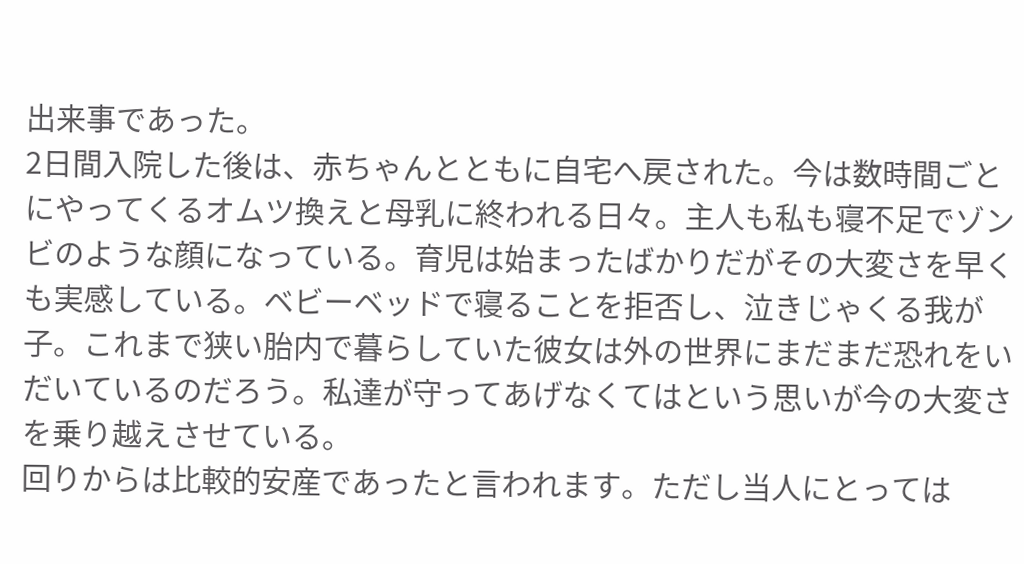出来事であった。
2日間入院した後は、赤ちゃんとともに自宅へ戻された。今は数時間ごとにやってくるオムツ換えと母乳に終われる日々。主人も私も寝不足でゾンビのような顔になっている。育児は始まったばかりだがその大変さを早くも実感している。ベビーベッドで寝ることを拒否し、泣きじゃくる我が子。これまで狭い胎内で暮らしていた彼女は外の世界にまだまだ恐れをいだいているのだろう。私達が守ってあげなくてはという思いが今の大変さを乗り越えさせている。
回りからは比較的安産であったと言われます。ただし当人にとっては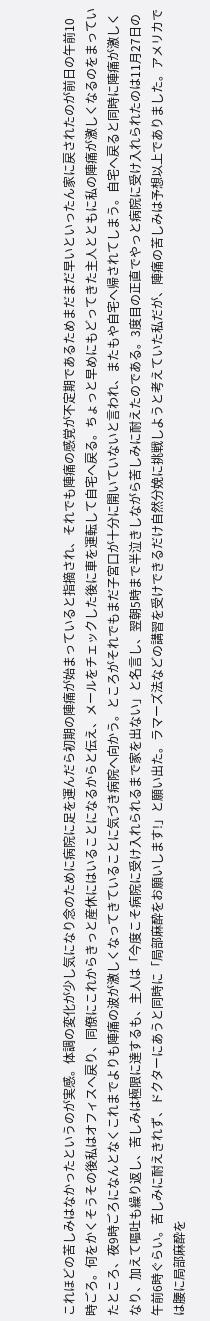これほどの苦しみはなかったというのが実感。体調の変化が少し気になり念のために病院に足を運んだら初期の陣痛が始まっていると指摘され、それでも陣痛の感覚が不定期であるためまだまだ早いといったん家に戻されたのが前日の午前10時ごろ。何をかくそうその後私はオフィスへ戻り、同僚にこれからきっと産休にはいることになるからと伝え、メールをチェックした後に車を運転して自宅へ戻る。ちょっと早めにもどってきた主人とともに私の陣痛が激しくなるのをまっていたところ、夜9時ごろになんとなくこれまでよりも陣痛の波が激しくなってきていることに気づき病院へ向かう。ところがそれでもまだ子宮口が十分に開いていないと言われ、またもや自宅へ帰されてしまう。自宅へ戻ると同時に陣痛が激しくなり、加えて嘔吐も繰り返し、苦しみは極限に達するも、主人は「今度こそ病院に受け入れられるまで家を出ない」と名言し、翌朝5時まで半泣きしながら苦しみに耐えたのである。3度目の正直でやっと病院に受け入れられたのは11月27日の午前6時ぐらい。苦しみに耐えきれず、ドクターにあうと同時に「局部麻酔をお願いします!」と願い出た。ラマーズ法などの講習を受けできるだけ自然分娩に挑戦しようと考えていた私だが、陣痛の苦しみは予想以上でありました。アメリカでは腰に局部麻酔を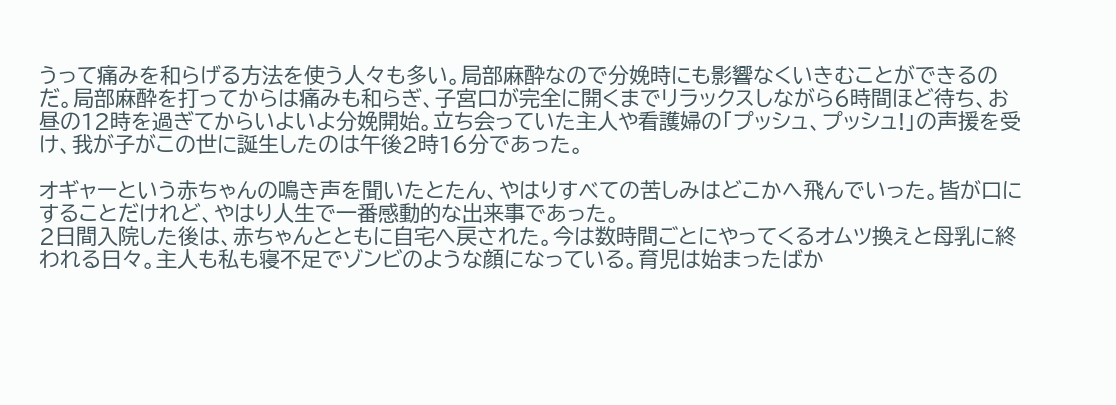うって痛みを和らげる方法を使う人々も多い。局部麻酔なので分娩時にも影響なくいきむことができるのだ。局部麻酔を打ってからは痛みも和らぎ、子宮口が完全に開くまでリラックスしながら6時間ほど待ち、お昼の12時を過ぎてからいよいよ分娩開始。立ち会っていた主人や看護婦の「プッシュ、プッシュ!」の声援を受け、我が子がこの世に誕生したのは午後2時16分であった。

オギャーという赤ちゃんの鳴き声を聞いたとたん、やはりすべての苦しみはどこかへ飛んでいった。皆が口にすることだけれど、やはり人生で一番感動的な出来事であった。
2日間入院した後は、赤ちゃんとともに自宅へ戻された。今は数時間ごとにやってくるオムツ換えと母乳に終われる日々。主人も私も寝不足でゾンビのような顔になっている。育児は始まったばか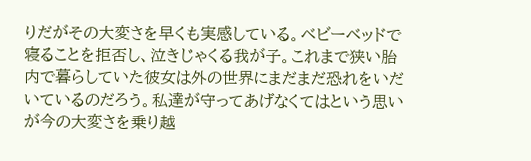りだがその大変さを早くも実感している。ベビーベッドで寝ることを拒否し、泣きじゃくる我が子。これまで狭い胎内で暮らしていた彼女は外の世界にまだまだ恐れをいだいているのだろう。私達が守ってあげなくてはという思いが今の大変さを乗り越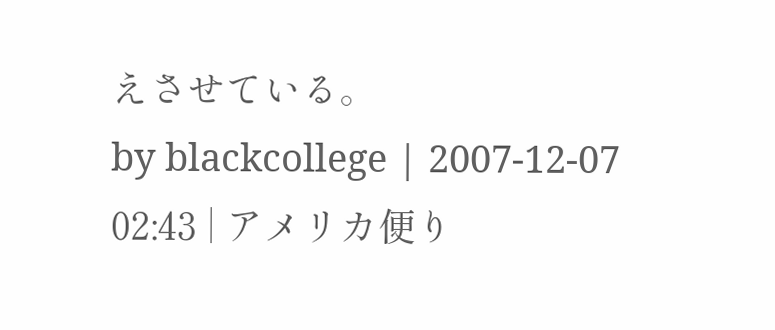えさせている。
by blackcollege | 2007-12-07 02:43 | アメリカ便り